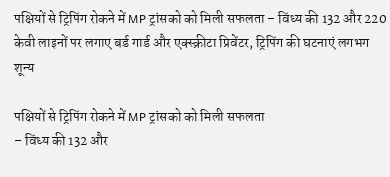पक्षियों से ट्रिपिंग रोकने में MP ट्रांसको को मिली सफलता – विंध्य की 132 और 220 केवी लाइनों पर लगाए बर्ड गार्ड और एक्स्क्रीटा प्रिवेंटर, ट्रिपिंग की घटनाएं लगभग शून्य

पक्षियों से ट्रिपिंग रोकने में MP ट्रांसको को मिली सफलता
– विंध्य की 132 और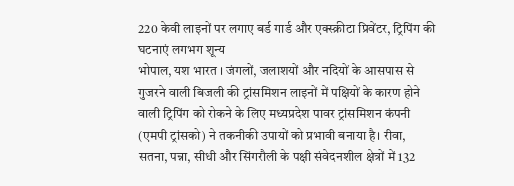220 केवी लाइनों पर लगाए बर्ड गार्ड और एक्स्क्रीटा प्रिवेंटर, ट्रिपिंग की घटनाएं लगभग शून्य
भोपाल, यश भारत । जंगलों, जलाशयों और नदियों के आसपास से गुजरने वाली बिजली की ट्रांसमिशन लाइनों में पक्षियों के कारण होने वाली ट्रिपिंग को रोकने के लिए मध्यप्रदेश पावर ट्रांसमिशन कंपनी (एमपी ट्रांसको) ने तकनीकी उपायों को प्रभावी बनाया है। रीवा, सतना, पन्ना, सीधी और सिंगरौली के पक्षी संवेदनशील क्षेत्रों में 132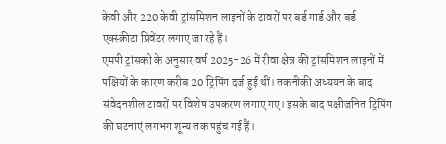केवी और 220 केवी ट्रांसमिशन लाइनों के टावरों पर बर्ड गार्ड और बर्ड एक्स्क्रीटा प्रिवेंटर लगाए जा रहे हैं।
एमपी ट्रांसको के अनुसार वर्ष 2025-26 में रीवा क्षेत्र की ट्रांसमिशन लाइनों में पक्षियों के कारण करीब 20 ट्रिपिंग दर्ज हुई थीं। तकनीकी अध्ययन के बाद संवेदनशील टावरों पर विशेष उपकरण लगाए गए। इसके बाद पक्षीजनित ट्रिपिंग की घटनाएं लगभग शून्य तक पहुंच गई हैं।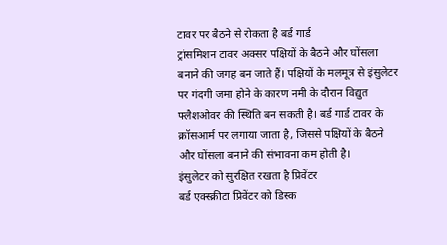टावर पर बैठने से रोकता है बर्ड गार्ड
ट्रांसमिशन टावर अक्सर पक्षियों के बैठने और घोंसला बनाने की जगह बन जाते हैं। पक्षियों के मलमूत्र से इंसुलेटर पर गंदगी जमा होने के कारण नमी के दौरान विद्युत फ्लैशओवर की स्थिति बन सकती है। बर्ड गार्ड टावर के क्रॉसआर्म पर लगाया जाता है, जिससे पक्षियों के बैठने और घोंसला बनाने की संभावना कम होती है।
इंसुलेटर को सुरक्षित रखता है प्रिवेंटर
बर्ड एक्स्क्रीटा प्रिवेंटर को डिस्क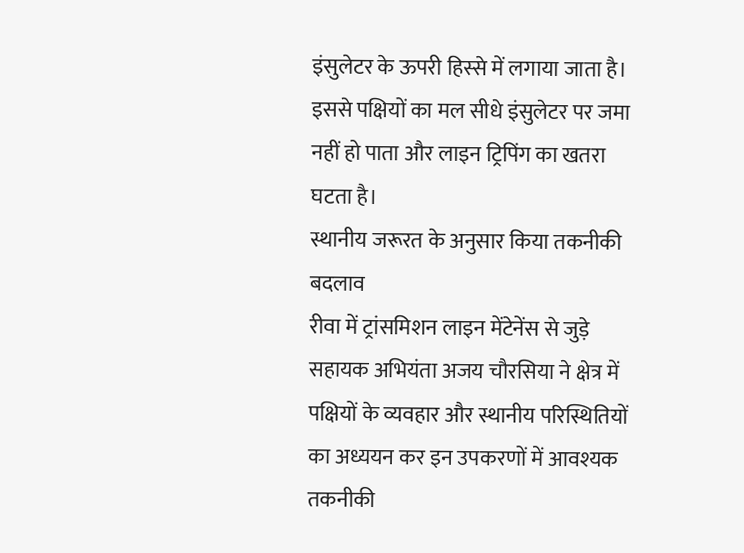इंसुलेटर के ऊपरी हिस्से में लगाया जाता है। इससे पक्षियों का मल सीधे इंसुलेटर पर जमा नहीं हो पाता और लाइन ट्रिपिंग का खतरा घटता है।
स्थानीय जरूरत के अनुसार किया तकनीकी बदलाव
रीवा में ट्रांसमिशन लाइन मेंटेनेंस से जुड़े सहायक अभियंता अजय चौरसिया ने क्षेत्र में पक्षियों के व्यवहार और स्थानीय परिस्थितियों का अध्ययन कर इन उपकरणों में आवश्यक तकनीकी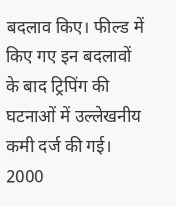बदलाव किए। फील्ड में किए गए इन बदलावों के बाद ट्रिपिंग की घटनाओं में उल्लेखनीय कमी दर्ज की गई।
2000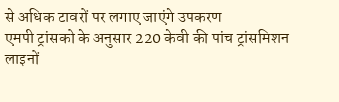से अधिक टावरों पर लगाए जाएंगे उपकरण
एमपी ट्रांसको के अनुसार 220 केवी की पांच ट्रांसमिशन लाइनों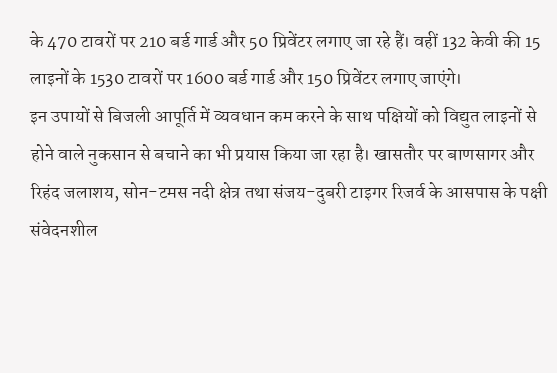के 470 टावरों पर 210 बर्ड गार्ड और 50 प्रिवेंटर लगाए जा रहे हैं। वहीं 132 केवी की 15 लाइनों के 1530 टावरों पर 1600 बर्ड गार्ड और 150 प्रिवेंटर लगाए जाएंगे।
इन उपायों से बिजली आपूर्ति में व्यवधान कम करने के साथ पक्षियों को विद्युत लाइनों से होने वाले नुकसान से बचाने का भी प्रयास किया जा रहा है। खासतौर पर बाणसागर और रिहंद जलाशय, सोन-टमस नदी क्षेत्र तथा संजय-दुबरी टाइगर रिजर्व के आसपास के पक्षी संवेदनशील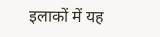इलाकों में यह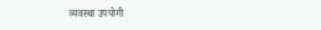व्यवस्था उपयोगी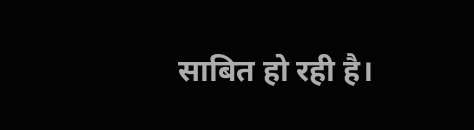साबित हो रही है।